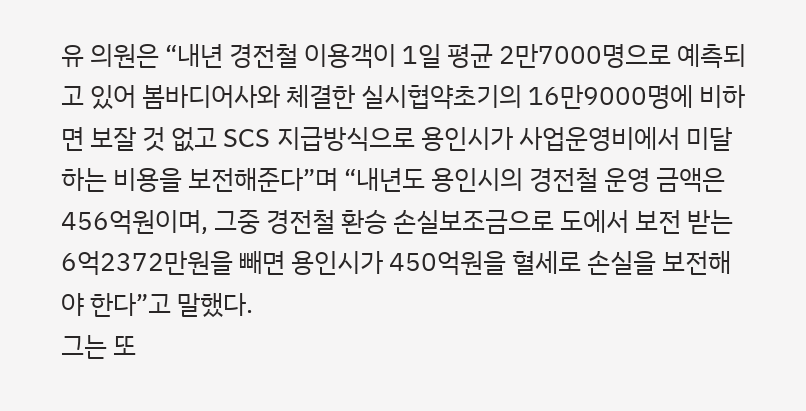유 의원은 “내년 경전철 이용객이 1일 평균 2만7000명으로 예측되고 있어 봄바디어사와 체결한 실시협약초기의 16만9000명에 비하면 보잘 것 없고 SCS 지급방식으로 용인시가 사업운영비에서 미달하는 비용을 보전해준다”며 “내년도 용인시의 경전철 운영 금액은 456억원이며, 그중 경전철 환승 손실보조금으로 도에서 보전 받는 6억2372만원을 빼면 용인시가 450억원을 혈세로 손실을 보전해야 한다”고 말했다.
그는 또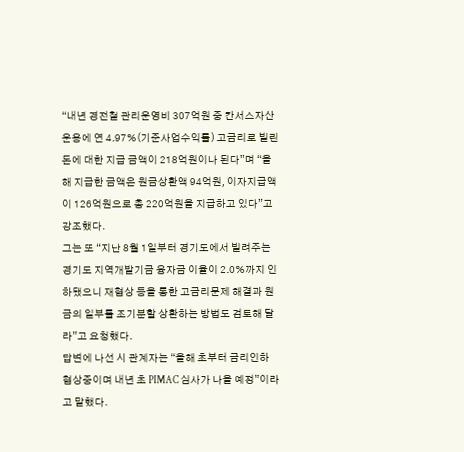“내년 경전철 관리운영비 307억원 중 칸서스자산운용에 연 4.97%(기준사업수익률) 고금리로 빌린 돈에 대한 지급 금액이 218억원이나 된다”며 “올해 지급한 금액은 원금상환액 94억원, 이자지급액이 126억원으로 총 220억원을 지급하고 있다”고 강조했다.
그는 또 “지난 8월 1일부터 경기도에서 빌려주는 경기도 지역개발기금 융자금 이율이 2.0%까지 인하됐으니 재협상 등을 통한 고금리문제 해결과 원금의 일부를 조기분할 상환하는 방법도 검토해 달라”고 요청했다.
답변에 나선 시 관계자는 “올해 초부터 금리인하 협상중이며 내년 초 PIMAC 심사가 나올 예정”이라고 말했다.